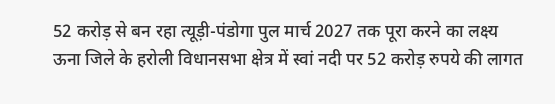52 करोड़ से बन रहा त्यूड़ी-पंडोगा पुल मार्च 2027 तक पूरा करने का लक्ष्य
ऊना जिले के हरोली विधानसभा क्षेत्र में स्वां नदी पर 52 करोड़ रुपये की लागत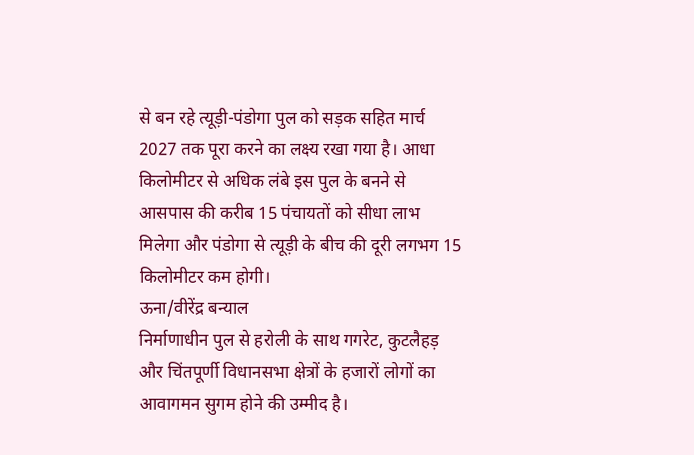से बन रहे त्यूड़ी-पंडोगा पुल को सड़क सहित मार्च 2027 तक पूरा करने का लक्ष्य रखा गया है। आधा किलोमीटर से अधिक लंबे इस पुल के बनने से आसपास की करीब 15 पंचायतों को सीधा लाभ मिलेगा और पंडोगा से त्यूड़ी के बीच की दूरी लगभग 15 किलोमीटर कम होगी।
ऊना/वीरेंद्र बन्याल
निर्माणाधीन पुल से हरोली के साथ गगरेट, कुटलैहड़ और चिंतपूर्णी विधानसभा क्षेत्रों के हजारों लोगों का आवागमन सुगम होने की उम्मीद है।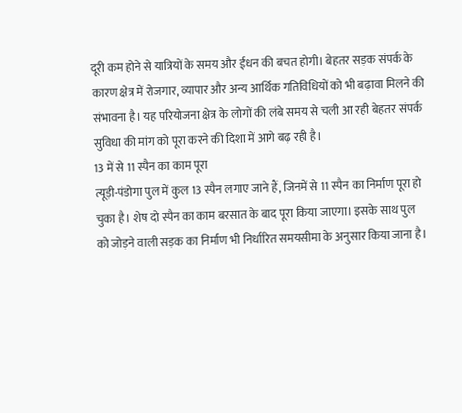दूरी कम होने से यात्रियों के समय और ईंधन की बचत होगी। बेहतर सड़क संपर्क के कारण क्षेत्र में रोजगार, व्यापार और अन्य आर्थिक गतिविधियों को भी बढ़ावा मिलने की संभावना है। यह परियोजना क्षेत्र के लोगों की लंबे समय से चली आ रही बेहतर संपर्क सुविधा की मांग को पूरा करने की दिशा में आगे बढ़ रही है।
13 में से 11 स्पैन का काम पूरा
त्यूड़ी-पंडोगा पुल में कुल 13 स्पैन लगाए जाने हैं, जिनमें से 11 स्पैन का निर्माण पूरा हो चुका है। शेष दो स्पैन का काम बरसात के बाद पूरा किया जाएगा। इसके साथ पुल को जोड़ने वाली सड़क का निर्माण भी निर्धारित समयसीमा के अनुसार किया जाना है।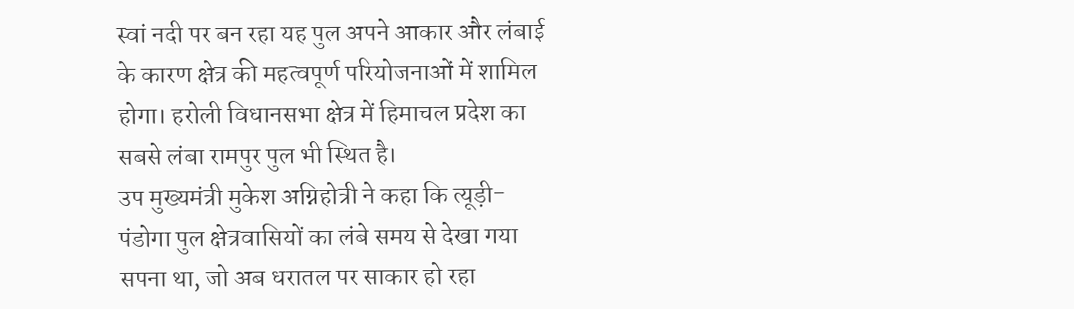स्वां नदी पर बन रहा यह पुल अपने आकार और लंबाई के कारण क्षेत्र की महत्वपूर्ण परियोजनाओं में शामिल होगा। हरोली विधानसभा क्षेत्र में हिमाचल प्रदेश का सबसे लंबा रामपुर पुल भी स्थित है।
उप मुख्यमंत्री मुकेश अग्निहोत्री ने कहा कि त्यूड़ी-पंडोगा पुल क्षेत्रवासियों का लंबे समय से देखा गया सपना था, जो अब धरातल पर साकार हो रहा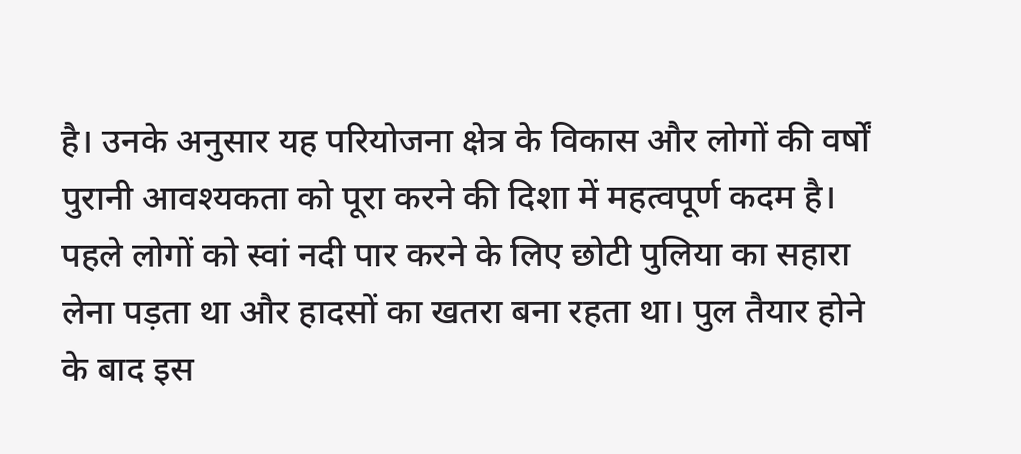है। उनके अनुसार यह परियोजना क्षेत्र के विकास और लोगों की वर्षों पुरानी आवश्यकता को पूरा करने की दिशा में महत्वपूर्ण कदम है। पहले लोगों को स्वां नदी पार करने के लिए छोटी पुलिया का सहारा लेना पड़ता था और हादसों का खतरा बना रहता था। पुल तैयार होने के बाद इस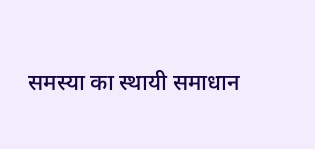समस्या का स्थायी समाधान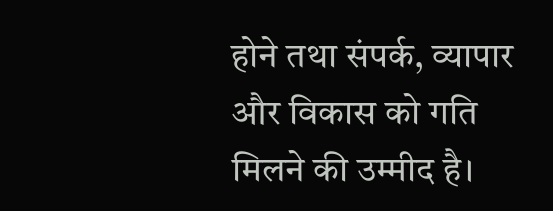होने तथा संपर्क, व्यापार और विकास को गति मिलने की उम्मीद है।